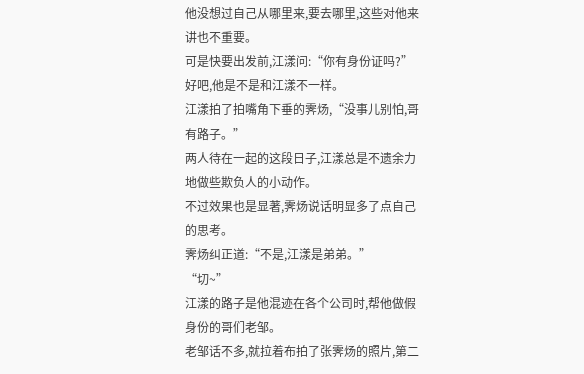他没想过自己从哪里来,要去哪里,这些对他来讲也不重要。
可是快要出发前,江漾问:“你有身份证吗?”
好吧,他是不是和江漾不一样。
江漾拍了拍嘴角下垂的霁炀,“没事儿别怕,哥有路子。”
两人待在一起的这段日子,江漾总是不遗余力地做些欺负人的小动作。
不过效果也是显著,霁炀说话明显多了点自己的思考。
霁炀纠正道:“不是,江漾是弟弟。”
“切~”
江漾的路子是他混迹在各个公司时,帮他做假身份的哥们老邹。
老邹话不多,就拉着布拍了张霁炀的照片,第二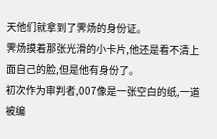天他们就拿到了霁炀的身份证。
霁炀摸着那张光滑的小卡片,他还是看不清上面自己的脸,但是他有身份了。
初次作为审判者,007像是一张空白的纸,一道被编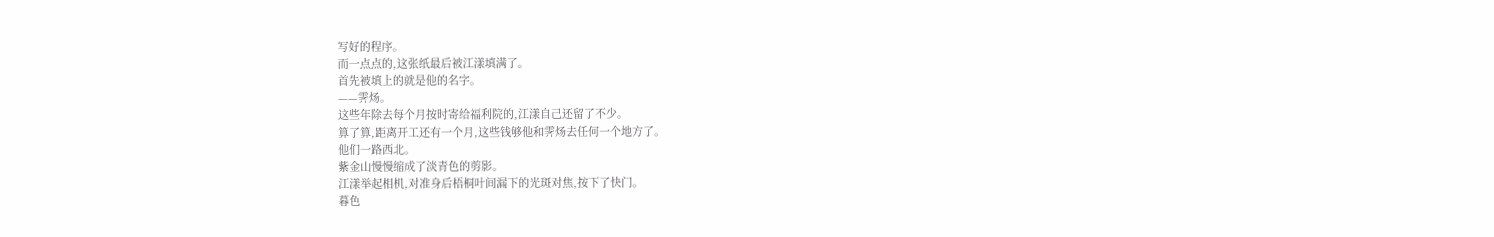写好的程序。
而一点点的,这张纸最后被江漾填满了。
首先被填上的就是他的名字。
——霁炀。
这些年除去每个月按时寄给福利院的,江漾自己还留了不少。
算了算,距离开工还有一个月,这些钱够他和霁炀去任何一个地方了。
他们一路西北。
紫金山慢慢缩成了淡青色的剪影。
江漾举起相机,对准身后梧桐叶间漏下的光斑对焦,按下了快门。
暮色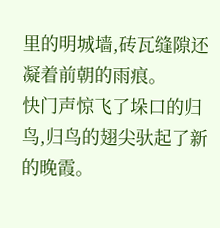里的明城墙,砖瓦缝隙还凝着前朝的雨痕。
快门声惊飞了垛口的归鸟,归鸟的翅尖驮起了新的晚霞。